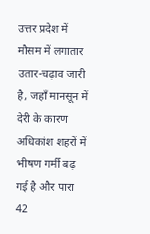उत्तर प्रदेश में मौसम में लगातार उतार-चढ़ाव जारी है, जहाँ मानसून में देरी के कारण अधिकांश शहरों में भीषण गर्मी बढ़ गई है और पारा 42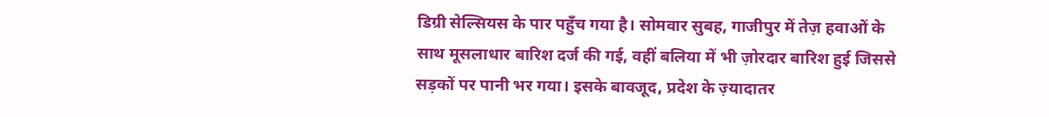डिग्री सेल्सियस के पार पहुँच गया है। सोमवार सुबह, गाजीपुर में तेज़ हवाओं के साथ मूसलाधार बारिश दर्ज की गई, वहीं बलिया में भी ज़ोरदार बारिश हुई जिससे सड़कों पर पानी भर गया। इसके बावजूद, प्रदेश के ज़्यादातर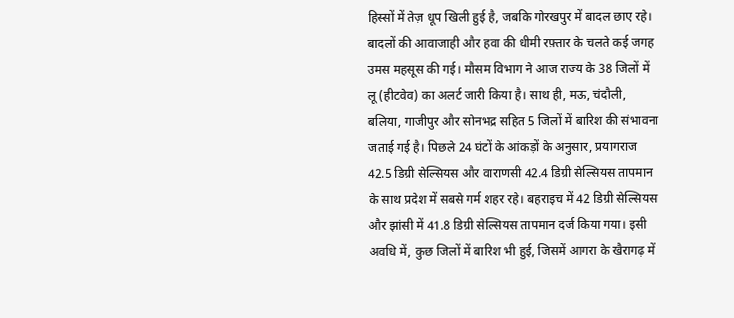हिस्सों में तेज़ धूप खिली हुई है, जबकि गोरखपुर में बादल छाए रहे। बादलों की आवाजाही और हवा की धीमी रफ़्तार के चलते कई जगह उमस महसूस की गई। मौसम विभाग ने आज राज्य के 38 जिलों में लू (हीटवेव) का अलर्ट जारी किया है। साथ ही, मऊ, चंदौली, बलिया, गाजीपुर और सोनभद्र सहित 5 जिलों में बारिश की संभावना जताई गई है। पिछले 24 घंटों के आंकड़ों के अनुसार, प्रयागराज 42.5 डिग्री सेल्सियस और वाराणसी 42.4 डिग्री सेल्सियस तापमान के साथ प्रदेश में सबसे गर्म शहर रहे। बहराइच में 42 डिग्री सेल्सियस और झांसी में 41.8 डिग्री सेल्सियस तापमान दर्ज किया गया। इसी अवधि में, कुछ जिलों में बारिश भी हुई, जिसमें आगरा के खैरागढ़ में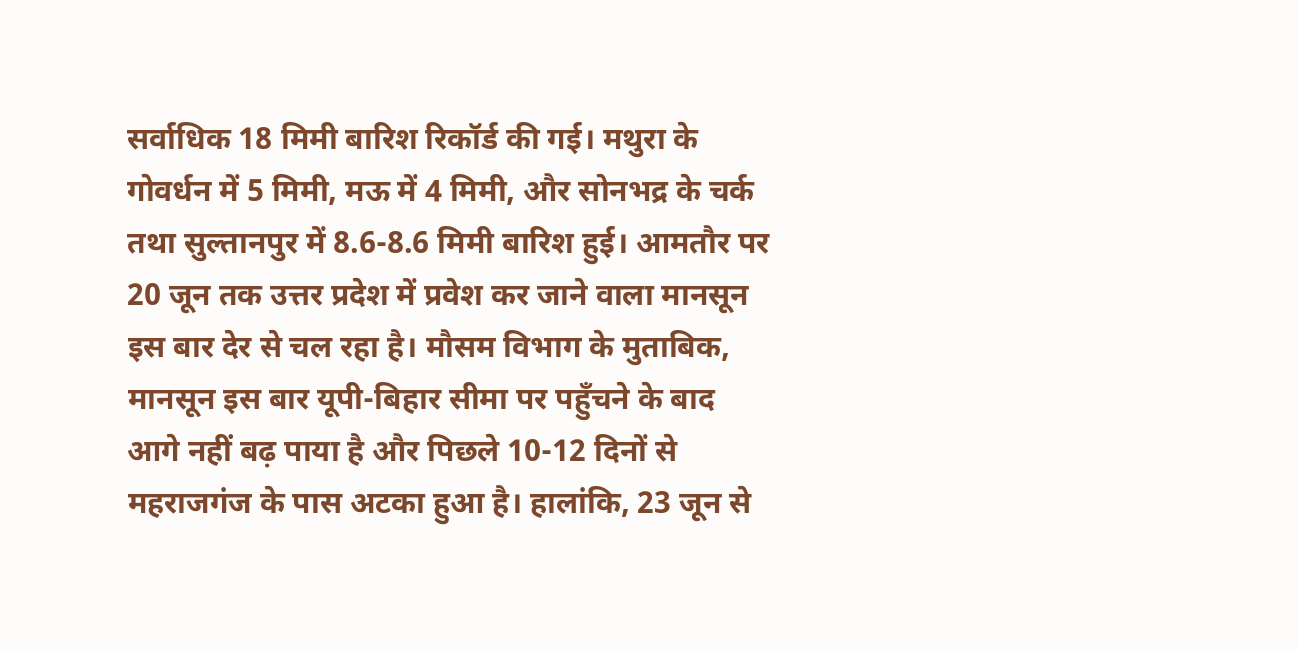सर्वाधिक 18 मिमी बारिश रिकॉर्ड की गई। मथुरा के गोवर्धन में 5 मिमी, मऊ में 4 मिमी, और सोनभद्र के चर्क तथा सुल्तानपुर में 8.6-8.6 मिमी बारिश हुई। आमतौर पर 20 जून तक उत्तर प्रदेश में प्रवेश कर जाने वाला मानसून इस बार देर से चल रहा है। मौसम विभाग के मुताबिक, मानसून इस बार यूपी-बिहार सीमा पर पहुँचने के बाद आगे नहीं बढ़ पाया है और पिछले 10-12 दिनों से महराजगंज के पास अटका हुआ है। हालांकि, 23 जून से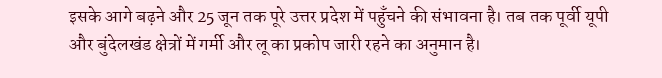इसके आगे बढ़ने और 25 जून तक पूरे उत्तर प्रदेश में पहुँचने की संभावना है। तब तक पूर्वी यूपी और बुंदेलखंड क्षेत्रों में गर्मी और लू का प्रकोप जारी रहने का अनुमान है।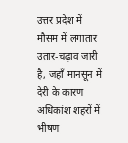उत्तर प्रदेश में मौसम में लगातार उतार-चढ़ाव जारी है, जहाँ मानसून में देरी के कारण अधिकांश शहरों में भीषण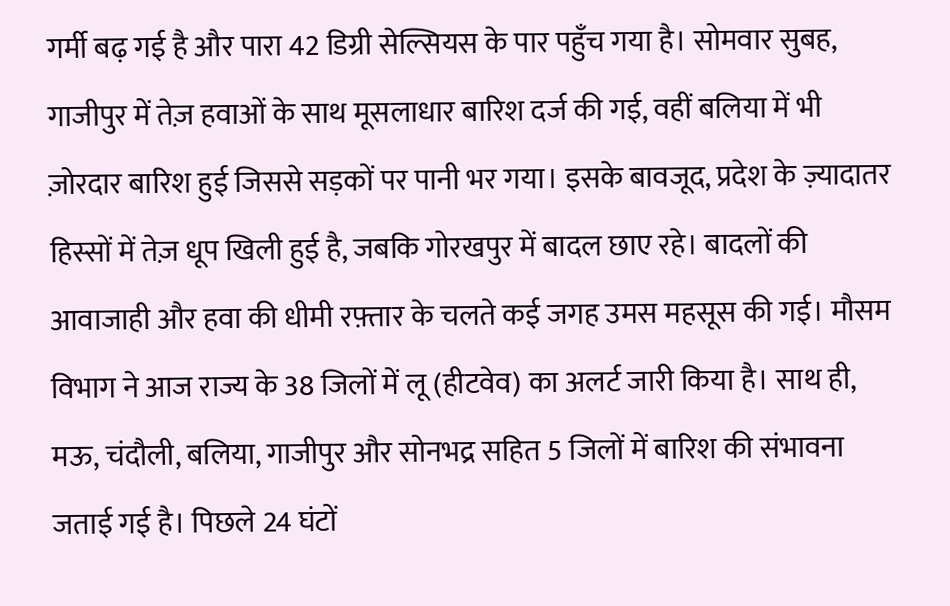गर्मी बढ़ गई है और पारा 42 डिग्री सेल्सियस के पार पहुँच गया है। सोमवार सुबह, गाजीपुर में तेज़ हवाओं के साथ मूसलाधार बारिश दर्ज की गई, वहीं बलिया में भी ज़ोरदार बारिश हुई जिससे सड़कों पर पानी भर गया। इसके बावजूद, प्रदेश के ज़्यादातर हिस्सों में तेज़ धूप खिली हुई है, जबकि गोरखपुर में बादल छाए रहे। बादलों की आवाजाही और हवा की धीमी रफ़्तार के चलते कई जगह उमस महसूस की गई। मौसम विभाग ने आज राज्य के 38 जिलों में लू (हीटवेव) का अलर्ट जारी किया है। साथ ही, मऊ, चंदौली, बलिया, गाजीपुर और सोनभद्र सहित 5 जिलों में बारिश की संभावना जताई गई है। पिछले 24 घंटों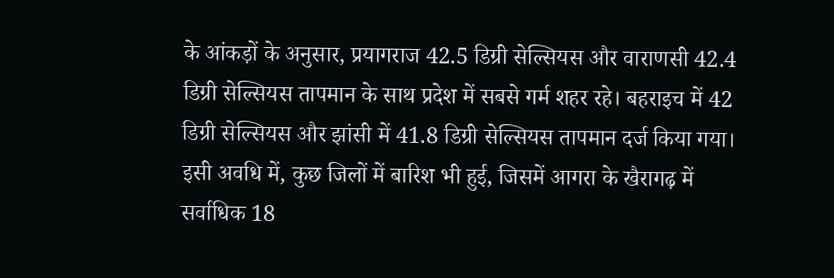के आंकड़ों के अनुसार, प्रयागराज 42.5 डिग्री सेल्सियस और वाराणसी 42.4 डिग्री सेल्सियस तापमान के साथ प्रदेश में सबसे गर्म शहर रहे। बहराइच में 42 डिग्री सेल्सियस और झांसी में 41.8 डिग्री सेल्सियस तापमान दर्ज किया गया। इसी अवधि में, कुछ जिलों में बारिश भी हुई, जिसमें आगरा के खैरागढ़ में सर्वाधिक 18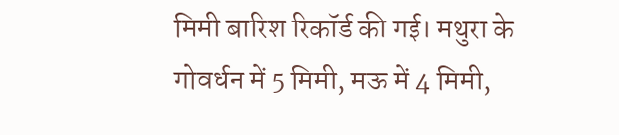मिमी बारिश रिकॉर्ड की गई। मथुरा के गोवर्धन में 5 मिमी, मऊ में 4 मिमी,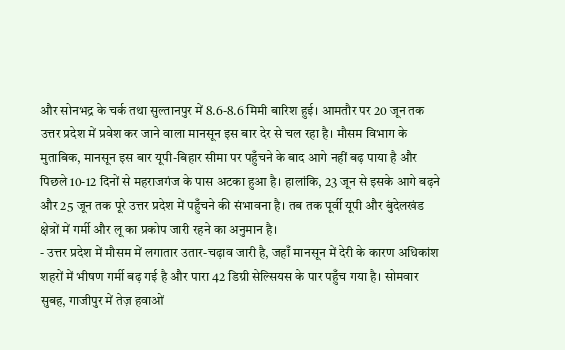और सोनभद्र के चर्क तथा सुल्तानपुर में 8.6-8.6 मिमी बारिश हुई। आमतौर पर 20 जून तक उत्तर प्रदेश में प्रवेश कर जाने वाला मानसून इस बार देर से चल रहा है। मौसम विभाग के मुताबिक, मानसून इस बार यूपी-बिहार सीमा पर पहुँचने के बाद आगे नहीं बढ़ पाया है और पिछले 10-12 दिनों से महराजगंज के पास अटका हुआ है। हालांकि, 23 जून से इसके आगे बढ़ने और 25 जून तक पूरे उत्तर प्रदेश में पहुँचने की संभावना है। तब तक पूर्वी यूपी और बुंदेलखंड क्षेत्रों में गर्मी और लू का प्रकोप जारी रहने का अनुमान है।
- उत्तर प्रदेश में मौसम में लगातार उतार-चढ़ाव जारी है, जहाँ मानसून में देरी के कारण अधिकांश शहरों में भीषण गर्मी बढ़ गई है और पारा 42 डिग्री सेल्सियस के पार पहुँच गया है। सोमवार सुबह, गाजीपुर में तेज़ हवाओं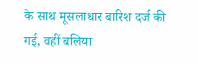के साथ मूसलाधार बारिश दर्ज की गई, वहीं बलिया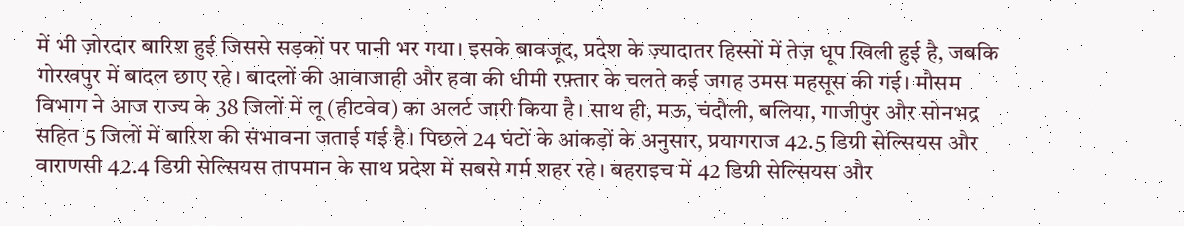में भी ज़ोरदार बारिश हुई जिससे सड़कों पर पानी भर गया। इसके बावजूद, प्रदेश के ज़्यादातर हिस्सों में तेज़ धूप खिली हुई है, जबकि गोरखपुर में बादल छाए रहे। बादलों की आवाजाही और हवा की धीमी रफ़्तार के चलते कई जगह उमस महसूस की गई। मौसम विभाग ने आज राज्य के 38 जिलों में लू (हीटवेव) का अलर्ट जारी किया है। साथ ही, मऊ, चंदौली, बलिया, गाजीपुर और सोनभद्र सहित 5 जिलों में बारिश की संभावना जताई गई है। पिछले 24 घंटों के आंकड़ों के अनुसार, प्रयागराज 42.5 डिग्री सेल्सियस और वाराणसी 42.4 डिग्री सेल्सियस तापमान के साथ प्रदेश में सबसे गर्म शहर रहे। बहराइच में 42 डिग्री सेल्सियस और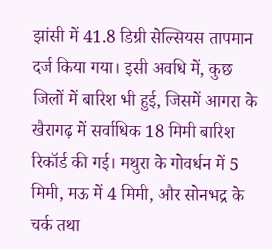झांसी में 41.8 डिग्री सेल्सियस तापमान दर्ज किया गया। इसी अवधि में, कुछ जिलों में बारिश भी हुई, जिसमें आगरा के खैरागढ़ में सर्वाधिक 18 मिमी बारिश रिकॉर्ड की गई। मथुरा के गोवर्धन में 5 मिमी, मऊ में 4 मिमी, और सोनभद्र के चर्क तथा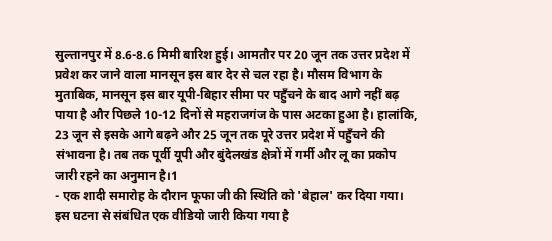सुल्तानपुर में 8.6-8.6 मिमी बारिश हुई। आमतौर पर 20 जून तक उत्तर प्रदेश में प्रवेश कर जाने वाला मानसून इस बार देर से चल रहा है। मौसम विभाग के मुताबिक, मानसून इस बार यूपी-बिहार सीमा पर पहुँचने के बाद आगे नहीं बढ़ पाया है और पिछले 10-12 दिनों से महराजगंज के पास अटका हुआ है। हालांकि, 23 जून से इसके आगे बढ़ने और 25 जून तक पूरे उत्तर प्रदेश में पहुँचने की संभावना है। तब तक पूर्वी यूपी और बुंदेलखंड क्षेत्रों में गर्मी और लू का प्रकोप जारी रहने का अनुमान है।1
- एक शादी समारोह के दौरान फूफा जी की स्थिति को 'बेहाल' कर दिया गया। इस घटना से संबंधित एक वीडियो जारी किया गया है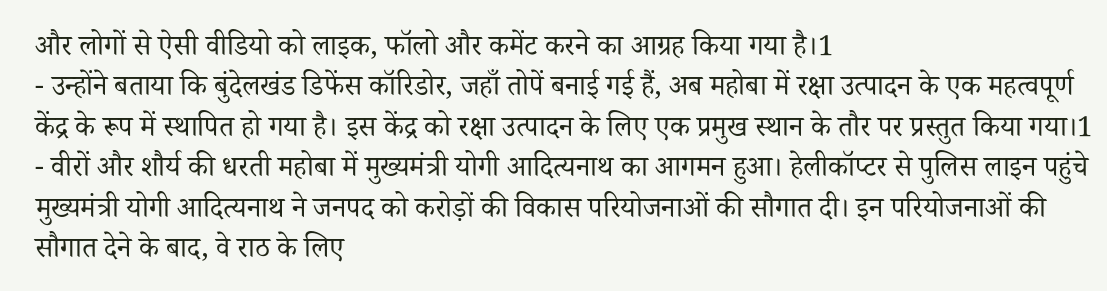और लोगों से ऐसी वीडियो को लाइक, फॉलो और कमेंट करने का आग्रह किया गया है।1
- उन्होंने बताया कि बुंदेलखंड डिफेंस कॉरिडोर, जहाँ तोपें बनाई गई हैं, अब महोबा में रक्षा उत्पादन के एक महत्वपूर्ण केंद्र के रूप में स्थापित हो गया है। इस केंद्र को रक्षा उत्पादन के लिए एक प्रमुख स्थान के तौर पर प्रस्तुत किया गया।1
- वीरों और शौर्य की धरती महोबा में मुख्यमंत्री योगी आदित्यनाथ का आगमन हुआ। हेलीकॉप्टर से पुलिस लाइन पहुंचे मुख्यमंत्री योगी आदित्यनाथ ने जनपद को करोड़ों की विकास परियोजनाओं की सौगात दी। इन परियोजनाओं की सौगात देने के बाद, वे राठ के लिए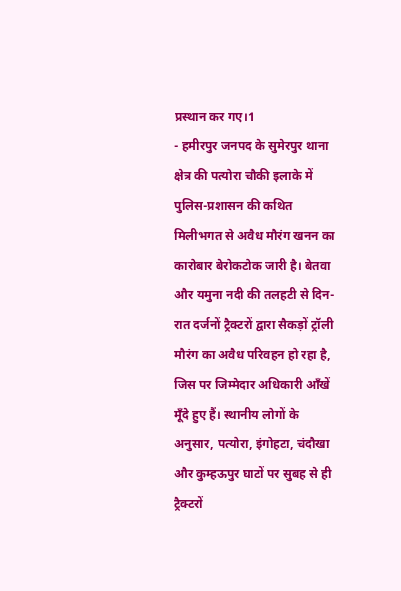प्रस्थान कर गए।1
- हमीरपुर जनपद के सुमेरपुर थाना क्षेत्र की पत्योरा चौकी इलाके में पुलिस-प्रशासन की कथित मिलीभगत से अवैध मौरंग खनन का कारोबार बेरोकटोक जारी है। बेतवा और यमुना नदी की तलहटी से दिन-रात दर्जनों ट्रैक्टरों द्वारा सैकड़ों ट्रॉली मौरंग का अवैध परिवहन हो रहा है, जिस पर जिम्मेदार अधिकारी आँखें मूँदे हुए हैं। स्थानीय लोगों के अनुसार, पत्योरा, इंगोहटा, चंदौखा और कुम्हऊपुर घाटों पर सुबह से ही ट्रैक्टरों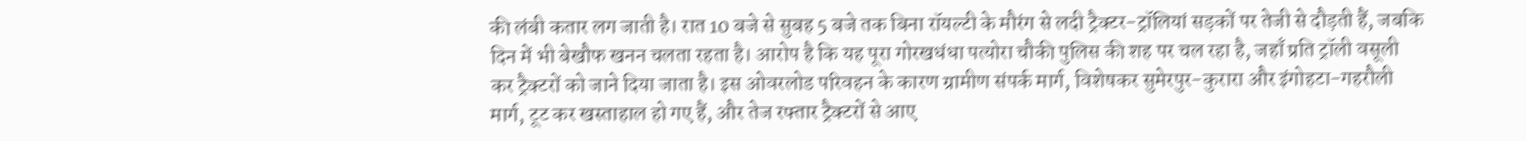की लंबी कतार लग जाती है। रात 10 बजे से सुबह 5 बजे तक बिना रॉयल्टी के मौरंग से लदी ट्रैक्टर-ट्रॉलियां सड़कों पर तेजी से दौड़ती हैं, जबकि दिन में भी बेखौफ खनन चलता रहता है। आरोप है कि यह पूरा गोरखधंधा पत्योरा चौकी पुलिस की शह पर चल रहा है, जहाँ प्रति ट्रॉली वसूली कर ट्रैक्टरों को जाने दिया जाता है। इस ओवरलोड परिवहन के कारण ग्रामीण संपर्क मार्ग, विशेषकर सुमेरपुर-कुरारा और इंगोहटा-गहरौली मार्ग, टूट कर खस्ताहाल हो गए हैं, और तेज रफ्तार ट्रैक्टरों से आए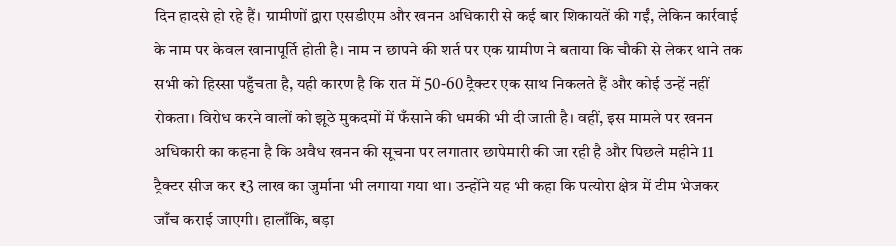दिन हादसे हो रहे हैं। ग्रामीणों द्वारा एसडीएम और खनन अधिकारी से कई बार शिकायतें की गईं, लेकिन कार्रवाई के नाम पर केवल खानापूर्ति होती है। नाम न छापने की शर्त पर एक ग्रामीण ने बताया कि चौकी से लेकर थाने तक सभी को हिस्सा पहुँचता है, यही कारण है कि रात में 50-60 ट्रैक्टर एक साथ निकलते हैं और कोई उन्हें नहीं रोकता। विरोध करने वालों को झूठे मुकदमों में फँसाने की धमकी भी दी जाती है। वहीं, इस मामले पर खनन अधिकारी का कहना है कि अवैध खनन की सूचना पर लगातार छापेमारी की जा रही है और पिछले महीने 11 ट्रैक्टर सीज कर ₹3 लाख का जुर्माना भी लगाया गया था। उन्होंने यह भी कहा कि पत्योरा क्षेत्र में टीम भेजकर जाँच कराई जाएगी। हालाँकि, बड़ा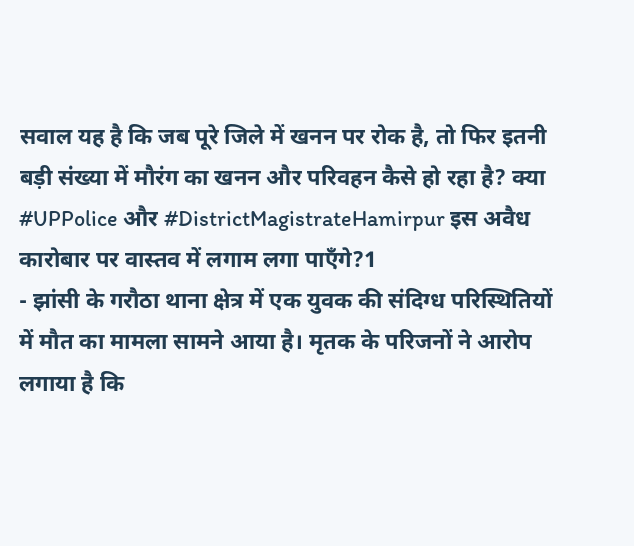सवाल यह है कि जब पूरे जिले में खनन पर रोक है, तो फिर इतनी बड़ी संख्या में मौरंग का खनन और परिवहन कैसे हो रहा है? क्या #UPPolice और #DistrictMagistrateHamirpur इस अवैध कारोबार पर वास्तव में लगाम लगा पाएँगे?1
- झांसी के गरौठा थाना क्षेत्र में एक युवक की संदिग्ध परिस्थितियों में मौत का मामला सामने आया है। मृतक के परिजनों ने आरोप लगाया है कि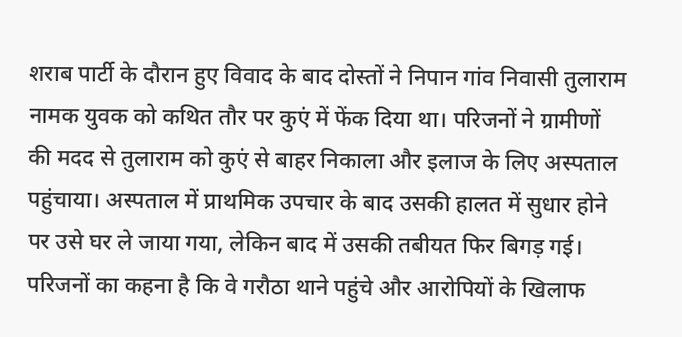शराब पार्टी के दौरान हुए विवाद के बाद दोस्तों ने निपान गांव निवासी तुलाराम नामक युवक को कथित तौर पर कुएं में फेंक दिया था। परिजनों ने ग्रामीणों की मदद से तुलाराम को कुएं से बाहर निकाला और इलाज के लिए अस्पताल पहुंचाया। अस्पताल में प्राथमिक उपचार के बाद उसकी हालत में सुधार होने पर उसे घर ले जाया गया, लेकिन बाद में उसकी तबीयत फिर बिगड़ गई। परिजनों का कहना है कि वे गरौठा थाने पहुंचे और आरोपियों के खिलाफ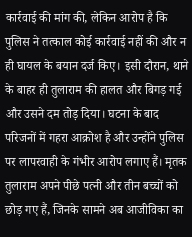कार्रवाई की मांग की, लेकिन आरोप है कि पुलिस ने तत्काल कोई कार्रवाई नहीं की और न ही घायल के बयान दर्ज किए। इसी दौरान, थाने के बाहर ही तुलाराम की हालत और बिगड़ गई और उसने दम तोड़ दिया। घटना के बाद परिजनों में गहरा आक्रोश है और उन्होंने पुलिस पर लापरवाही के गंभीर आरोप लगाए हैं। मृतक तुलाराम अपने पीछे पत्नी और तीन बच्चों को छोड़ गए हैं, जिनके सामने अब आजीविका का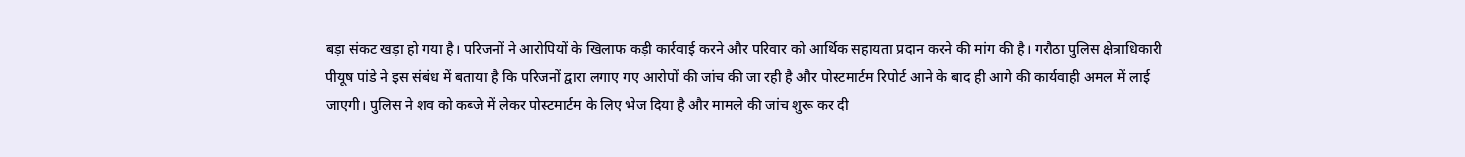बड़ा संकट खड़ा हो गया है। परिजनों ने आरोपियों के खिलाफ कड़ी कार्रवाई करने और परिवार को आर्थिक सहायता प्रदान करने की मांग की है। गरौठा पुलिस क्षेत्राधिकारी पीयूष पांडे ने इस संबंध में बताया है कि परिजनों द्वारा लगाए गए आरोपों की जांच की जा रही है और पोस्टमार्टम रिपोर्ट आने के बाद ही आगे की कार्यवाही अमल में लाई जाएगी। पुलिस ने शव को कब्जे में लेकर पोस्टमार्टम के लिए भेज दिया है और मामले की जांच शुरू कर दी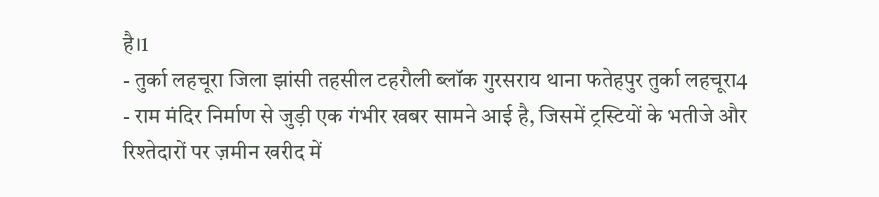है।1
- तुर्का लहचूरा जिला झांसी तहसील टहरौली ब्लॉक गुरसराय थाना फतेहपुर तुर्का लहचूरा4
- राम मंदिर निर्माण से जुड़ी एक गंभीर खबर सामने आई है, जिसमें ट्रस्टियों के भतीजे और रिश्तेदारों पर ज़मीन खरीद में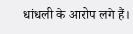धांधली के आरोप लगे हैं।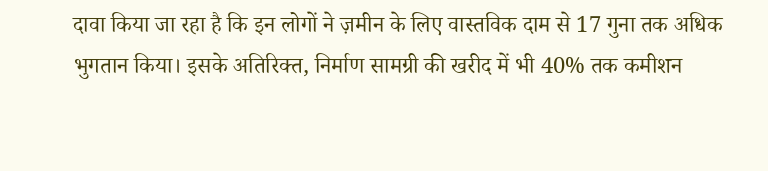दावा किया जा रहा है कि इन लोगों ने ज़मीन के लिए वास्तविक दाम से 17 गुना तक अधिक भुगतान किया। इसके अतिरिक्त, निर्माण सामग्री की खरीद में भी 40% तक कमीशन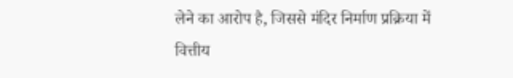लेने का आरोप है, जिससे मंदिर निर्माण प्रक्रिया में वित्तीय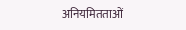अनियमितताओं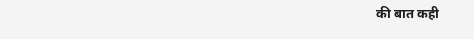की बात कही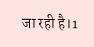जा रही है।1